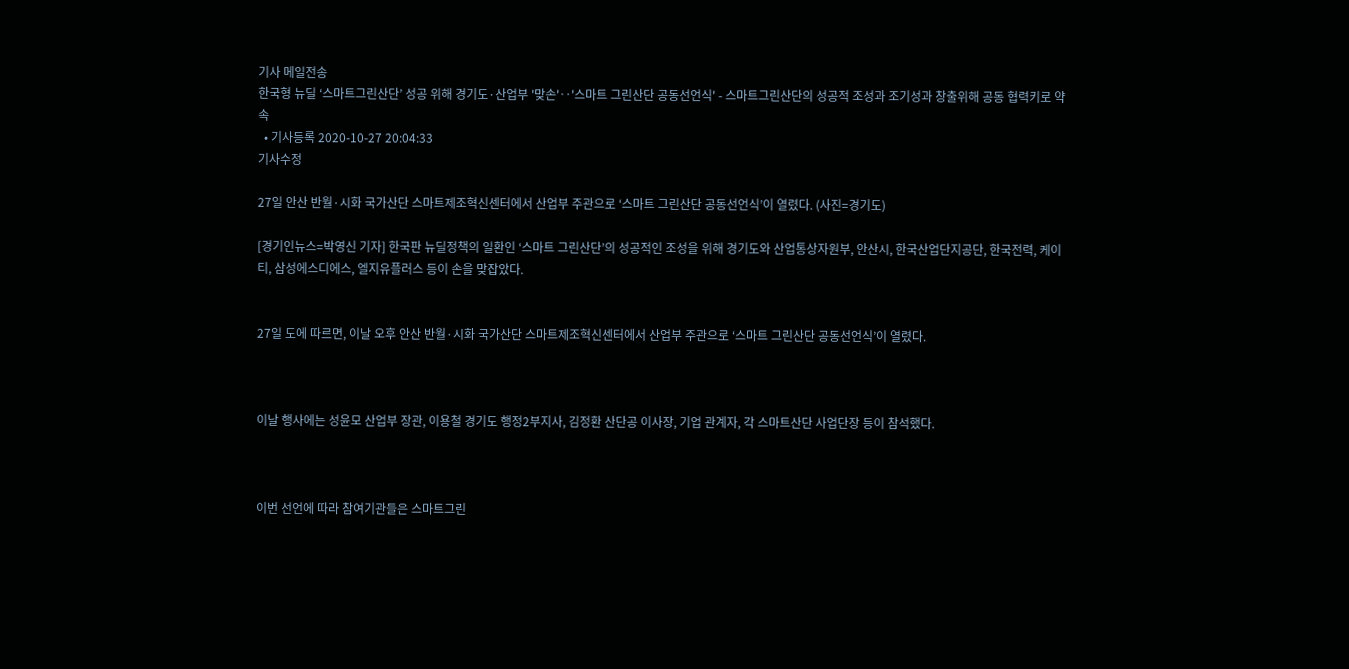기사 메일전송
한국형 뉴딜 ‘스마트그린산단’ 성공 위해 경기도·산업부 '맞손'‥'스마트 그린산단 공동선언식' - 스마트그린산단의 성공적 조성과 조기성과 창출위해 공동 협력키로 약속
  • 기사등록 2020-10-27 20:04:33
기사수정

27일 안산 반월·시화 국가산단 스마트제조혁신센터에서 산업부 주관으로 ‘스마트 그린산단 공동선언식’이 열렸다. (사진=경기도)

[경기인뉴스=박영신 기자] 한국판 뉴딜정책의 일환인 ‘스마트 그린산단’의 성공적인 조성을 위해 경기도와 산업통상자원부, 안산시, 한국산업단지공단, 한국전력, 케이티, 삼성에스디에스, 엘지유플러스 등이 손을 맞잡았다.


27일 도에 따르면, 이날 오후 안산 반월·시화 국가산단 스마트제조혁신센터에서 산업부 주관으로 ‘스마트 그린산단 공동선언식’이 열렸다.



이날 행사에는 성윤모 산업부 장관, 이용철 경기도 행정2부지사, 김정환 산단공 이사장, 기업 관계자, 각 스마트산단 사업단장 등이 참석했다.



이번 선언에 따라 참여기관들은 스마트그린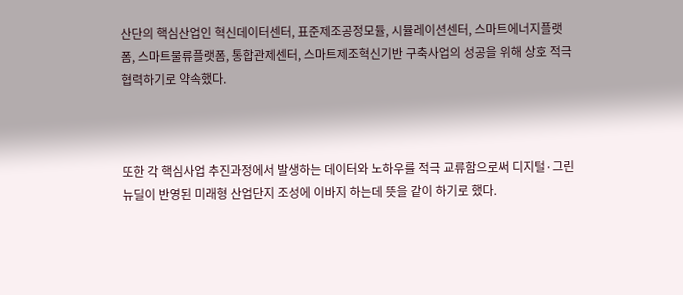산단의 핵심산업인 혁신데이터센터, 표준제조공정모듈, 시뮬레이션센터, 스마트에너지플랫폼, 스마트물류플랫폼, 통합관제센터, 스마트제조혁신기반 구축사업의 성공을 위해 상호 적극 협력하기로 약속했다.



또한 각 핵심사업 추진과정에서 발생하는 데이터와 노하우를 적극 교류함으로써 디지털·그린 뉴딜이 반영된 미래형 산업단지 조성에 이바지 하는데 뜻을 같이 하기로 했다.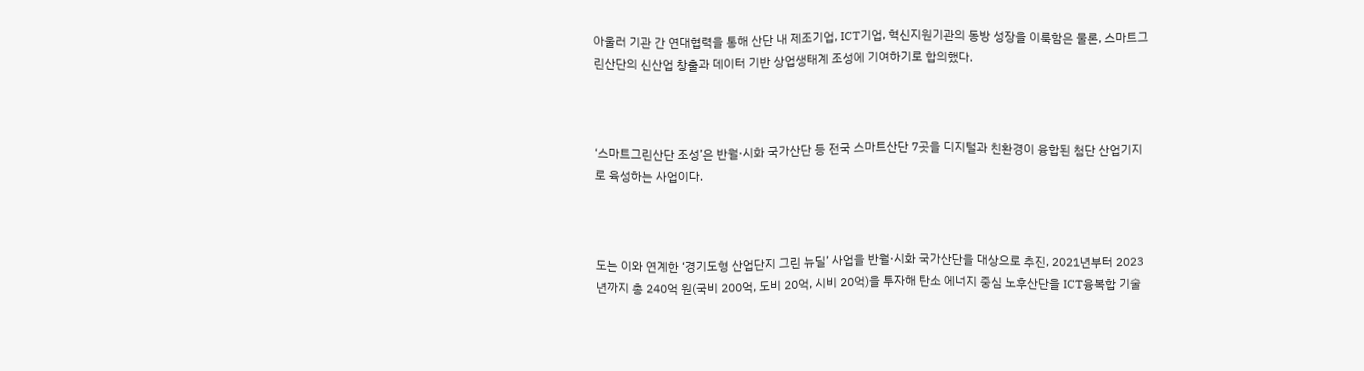아울러 기관 간 연대협력을 통해 산단 내 제조기업, ICT기업, 혁신지원기관의 동방 성장을 이룩함은 물론, 스마트그린산단의 신산업 창출과 데이터 기반 상업생태계 조성에 기여하기로 합의했다.



‘스마트그린산단 조성’은 반월·시화 국가산단 등 전국 스마트산단 7곳을 디지털과 친환경이 융합된 첨단 산업기지로 육성하는 사업이다.



도는 이와 연계한 ‘경기도형 산업단지 그린 뉴딜’ 사업을 반월·시화 국가산단을 대상으로 추진, 2021년부터 2023년까지 총 240억 원(국비 200억, 도비 20억, 시비 20억)을 투자해 탄소 에너지 중심 노후산단을 ICT융복합 기술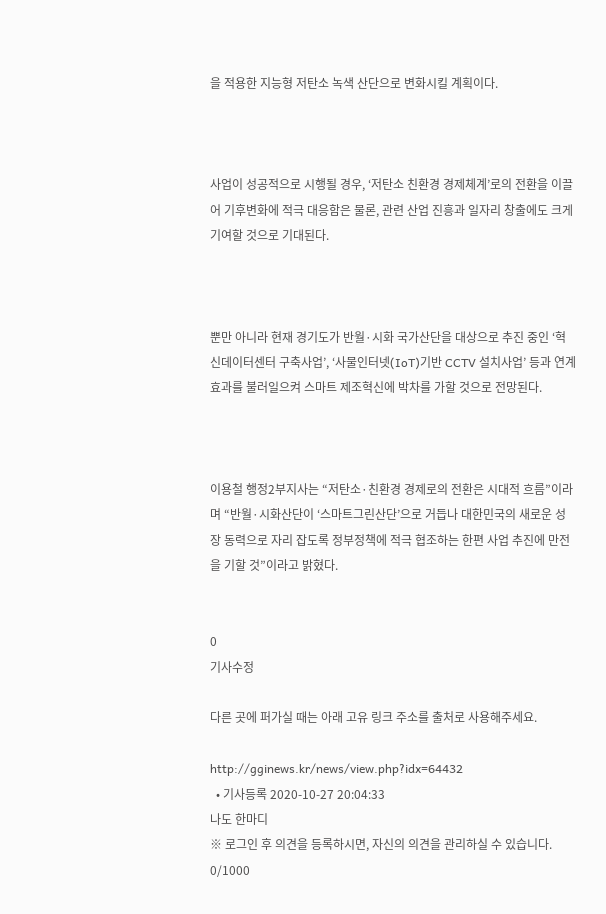을 적용한 지능형 저탄소 녹색 산단으로 변화시킬 계획이다.



사업이 성공적으로 시행될 경우, ‘저탄소 친환경 경제체계’로의 전환을 이끌어 기후변화에 적극 대응함은 물론, 관련 산업 진흥과 일자리 창출에도 크게 기여할 것으로 기대된다.



뿐만 아니라 현재 경기도가 반월·시화 국가산단을 대상으로 추진 중인 ‘혁신데이터센터 구축사업’, ‘사물인터넷(IoT)기반 CCTV 설치사업’ 등과 연계효과를 불러일으켜 스마트 제조혁신에 박차를 가할 것으로 전망된다.



이용철 행정2부지사는 “저탄소·친환경 경제로의 전환은 시대적 흐름”이라며 “반월·시화산단이 ‘스마트그린산단’으로 거듭나 대한민국의 새로운 성장 동력으로 자리 잡도록 정부정책에 적극 협조하는 한편 사업 추진에 만전을 기할 것”이라고 밝혔다.


0
기사수정

다른 곳에 퍼가실 때는 아래 고유 링크 주소를 출처로 사용해주세요.

http://gginews.kr/news/view.php?idx=64432
  • 기사등록 2020-10-27 20:04:33
나도 한마디
※ 로그인 후 의견을 등록하시면, 자신의 의견을 관리하실 수 있습니다. 0/1000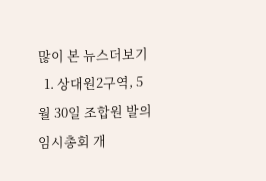많이 본 뉴스더보기
  1. 상대원2구역, 5월 30일 조합원 발의 임시총회 개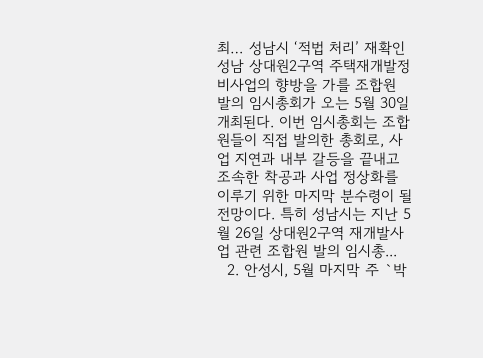최… 성남시 ‘적법 처리’ 재확인 성남 상대원2구역 주택재개발정비사업의 향방을 가를 조합원 발의 임시총회가 오는 5월 30일 개최된다. 이번 임시총회는 조합원들이 직접 발의한 총회로, 사업 지연과 내부 갈등을 끝내고 조속한 착공과 사업 정상화를 이루기 위한 마지막 분수령이 될 전망이다. 특히 성남시는 지난 5월 26일 상대원2구역 재개발사업 관련 조합원 발의 임시총...
  2. 안성시, 5월 마지막 주 `박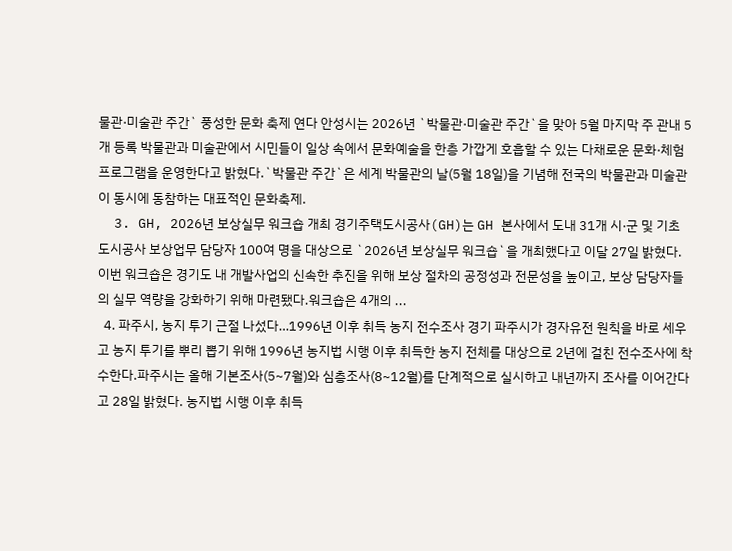물관·미술관 주간` 풍성한 문화 축제 연다 안성시는 2026년 `박물관·미술관 주간`을 맞아 5월 마지막 주 관내 5개 등록 박물관과 미술관에서 시민들이 일상 속에서 문화예술을 한층 가깝게 호흡할 수 있는 다채로운 문화·체험 프로그램을 운영한다고 밝혔다.`박물관 주간`은 세계 박물관의 날(5월 18일)을 기념해 전국의 박물관과 미술관이 동시에 동참하는 대표적인 문화축제.
  3. GH, 2026년 보상실무 워크숍 개최 경기주택도시공사(GH)는 GH 본사에서 도내 31개 시·군 및 기초 도시공사 보상업무 담당자 100여 명을 대상으로 `2026년 보상실무 워크숍`을 개최했다고 이달 27일 밝혔다.이번 워크숍은 경기도 내 개발사업의 신속한 추진을 위해 보상 절차의 공정성과 전문성을 높이고, 보상 담당자들의 실무 역량을 강화하기 위해 마련됐다.워크숍은 4개의 ...
  4. 파주시, 농지 투기 근절 나섰다…1996년 이후 취득 농지 전수조사 경기 파주시가 경자유전 원칙을 바로 세우고 농지 투기를 뿌리 뽑기 위해 1996년 농지법 시행 이후 취득한 농지 전체를 대상으로 2년에 걸친 전수조사에 착수한다.파주시는 올해 기본조사(5~7월)와 심층조사(8~12월)를 단계적으로 실시하고 내년까지 조사를 이어간다고 28일 밝혔다. 농지법 시행 이후 취득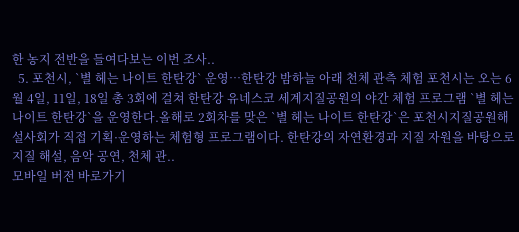한 농지 전반을 들여다보는 이번 조사..
  5. 포천시, `별 헤는 나이트 한탄강` 운영…한탄강 밤하늘 아래 천체 관측 체험 포천시는 오는 6월 4일, 11일, 18일 총 3회에 걸쳐 한탄강 유네스코 세계지질공원의 야간 체험 프로그램 `별 헤는 나이트 한탄강`을 운영한다.올해로 2회차를 맞은 `별 헤는 나이트 한탄강`은 포천시지질공원해설사회가 직접 기획·운영하는 체험형 프로그램이다. 한탄강의 자연환경과 지질 자원을 바탕으로 지질 해설, 음악 공연, 천체 관..
모바일 버전 바로가기